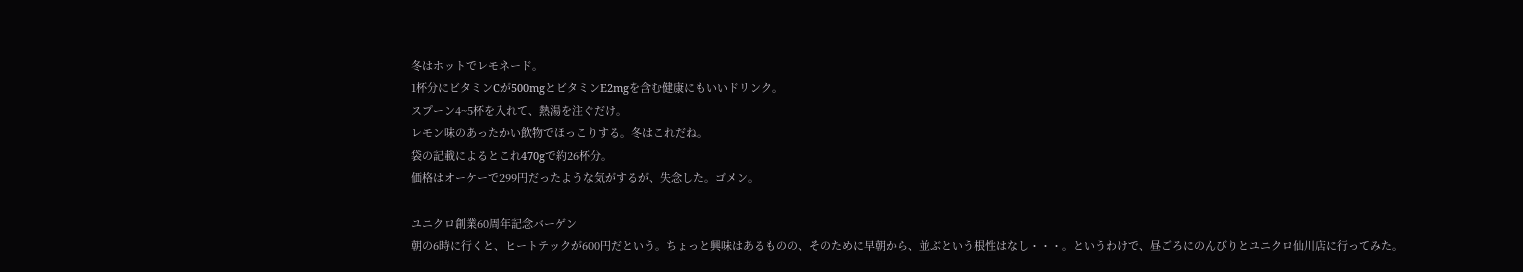冬はホットでレモネード。
1杯分にビタミンCが500mgとビタミンE2mgを含む健康にもいいドリンク。
スプーン4~5杯を入れて、熱湯を注ぐだけ。
レモン味のあったかい飲物でほっこりする。冬はこれだね。
袋の記載によるとこれ470gで約26杯分。
価格はオーケーで299円だったような気がするが、失念した。ゴメン。

ユニクロ創業60周年記念バーゲン
朝の6時に行くと、ヒートテックが600円だという。ちょっと興味はあるものの、そのために早朝から、並ぶという根性はなし・・・。というわけで、昼ごろにのんびりとユニクロ仙川店に行ってみた。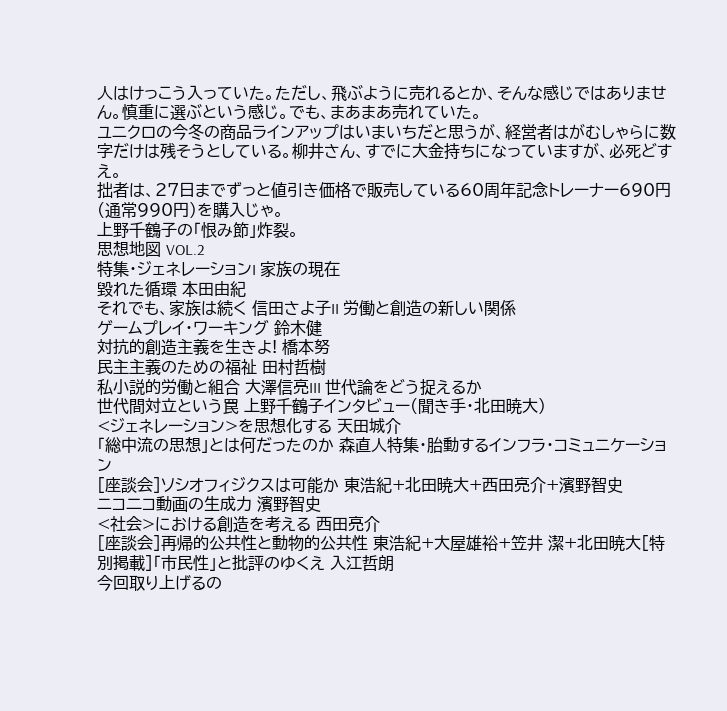人はけっこう入っていた。ただし、飛ぶように売れるとか、そんな感じではありません。慎重に選ぶという感じ。でも、まあまあ売れていた。
ユニクロの今冬の商品ラインアップはいまいちだと思うが、経営者はがむしゃらに数字だけは残そうとしている。柳井さん、すでに大金持ちになっていますが、必死どすえ。
拙者は、27日までずっと値引き価格で販売している60周年記念トレーナー690円(通常990円)を購入じゃ。
上野千鶴子の「恨み節」炸裂。
思想地図 VOL.2
特集・ジェネレーションI 家族の現在
毀れた循環 本田由紀
それでも、家族は続く 信田さよ子II 労働と創造の新しい関係
ゲームプレイ・ワーキング 鈴木健
対抗的創造主義を生きよ! 橋本努
民主主義のための福祉 田村哲樹
私小説的労働と組合 大澤信亮III 世代論をどう捉えるか
世代間対立という罠 上野千鶴子インタビュー(聞き手・北田暁大)
<ジェネレーション>を思想化する 天田城介
「総中流の思想」とは何だったのか 森直人特集・胎動するインフラ・コミュニケーション
[座談会]ソシオフィジクスは可能か 東浩紀+北田暁大+西田亮介+濱野智史
ニコ二コ動画の生成力 濱野智史
<社会>における創造を考える 西田亮介
[座談会]再帰的公共性と動物的公共性 東浩紀+大屋雄裕+笠井 潔+北田暁大[特別掲載]「市民性」と批評のゆくえ 入江哲朗
今回取り上げるの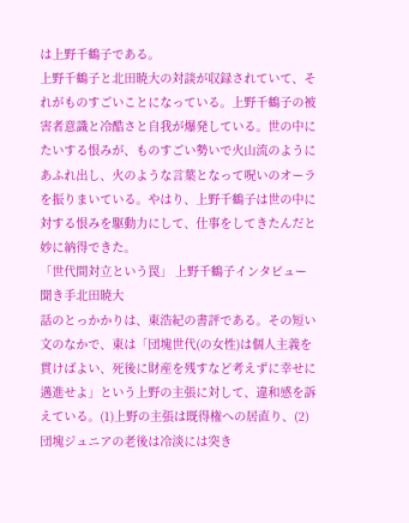は上野千鶴子である。
上野千鶴子と北田暁大の対談が収録されていて、それがものすごいことになっている。上野千鶴子の被害者意識と冷酷さと自我が爆発している。世の中にたいする恨みが、ものすごい勢いで火山流のようにあふれ出し、火のような言葉となって呪いのオーラを振りまいている。やはり、上野千鶴子は世の中に対する恨みを駆動力にして、仕事をしてきたんだと妙に納得できた。
「世代間対立という罠」 上野千鶴子インタビュー 聞き手北田暁大
話のとっかかりは、東浩紀の書評である。その短い文のなかで、東は「団塊世代(の女性)は個人主義を貫けばよい、死後に財産を残すなど考えずに幸せに邁進せよ」という上野の主張に対して、違和感を訴えている。(1)上野の主張は既得権への居直り、(2)団塊ジュニアの老後は冷淡には突き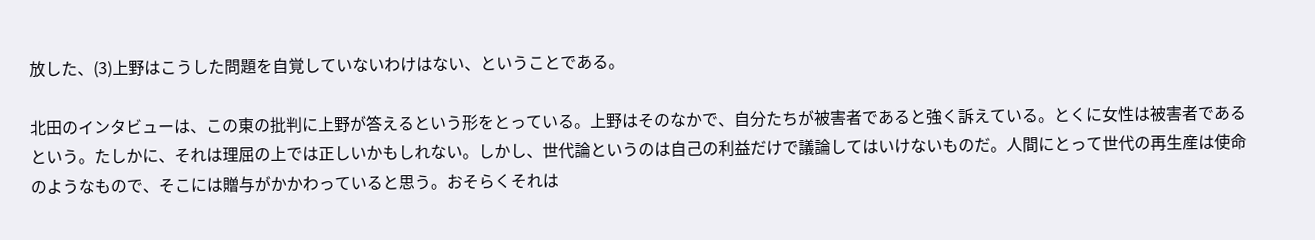放した、(3)上野はこうした問題を自覚していないわけはない、ということである。

北田のインタビューは、この東の批判に上野が答えるという形をとっている。上野はそのなかで、自分たちが被害者であると強く訴えている。とくに女性は被害者であるという。たしかに、それは理屈の上では正しいかもしれない。しかし、世代論というのは自己の利益だけで議論してはいけないものだ。人間にとって世代の再生産は使命のようなもので、そこには贈与がかかわっていると思う。おそらくそれは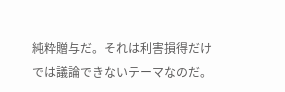純粋贈与だ。それは利害損得だけでは議論できないテーマなのだ。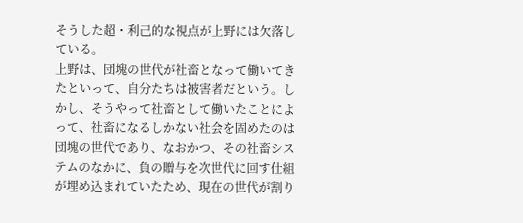そうした超・利己的な視点が上野には欠落している。
上野は、団塊の世代が社畜となって働いてきたといって、自分たちは被害者だという。しかし、そうやって社畜として働いたことによって、社畜になるしかない社会を固めたのは団塊の世代であり、なおかつ、その社畜システムのなかに、負の贈与を次世代に回す仕組が埋め込まれていたため、現在の世代が割り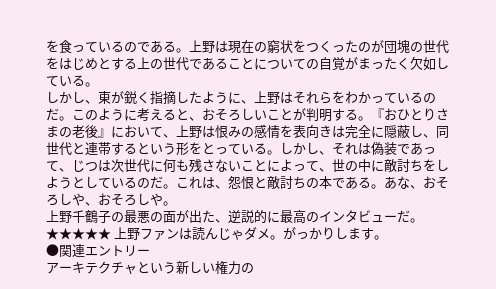を食っているのである。上野は現在の窮状をつくったのが団塊の世代をはじめとする上の世代であることについての自覚がまったく欠如している。
しかし、東が鋭く指摘したように、上野はそれらをわかっているのだ。このように考えると、おそろしいことが判明する。『おひとりさまの老後』において、上野は恨みの感情を表向きは完全に隠蔽し、同世代と連帯するという形をとっている。しかし、それは偽装であって、じつは次世代に何も残さないことによって、世の中に敵討ちをしようとしているのだ。これは、怨恨と敵討ちの本である。あな、おそろしや、おそろしや。
上野千鶴子の最悪の面が出た、逆説的に最高のインタビューだ。
★★★★★ 上野ファンは読んじゃダメ。がっかりします。
●関連エントリー
アーキテクチャという新しい権力の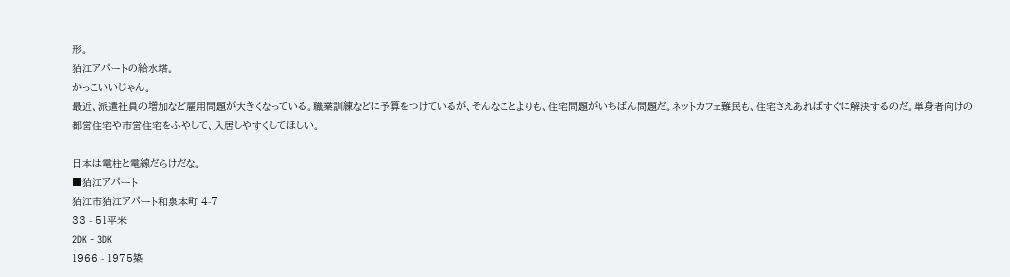形。
狛江アパートの給水塔。
かっこいいじゃん。
最近、派遣社員の増加など雇用問題が大きくなっている。職業訓練などに予算をつけているが、そんなことよりも、住宅問題がいちばん問題だ。ネットカフェ難民も、住宅さえあればすぐに解決するのだ。単身者向けの都営住宅や市営住宅をふやして、入居しやすくしてほしい。

日本は電柱と電線だらけだな。
■狛江アパート
狛江市狛江アパート和泉本町 4-7
33 - 51平米
2DK - 3DK
1966 - 1975築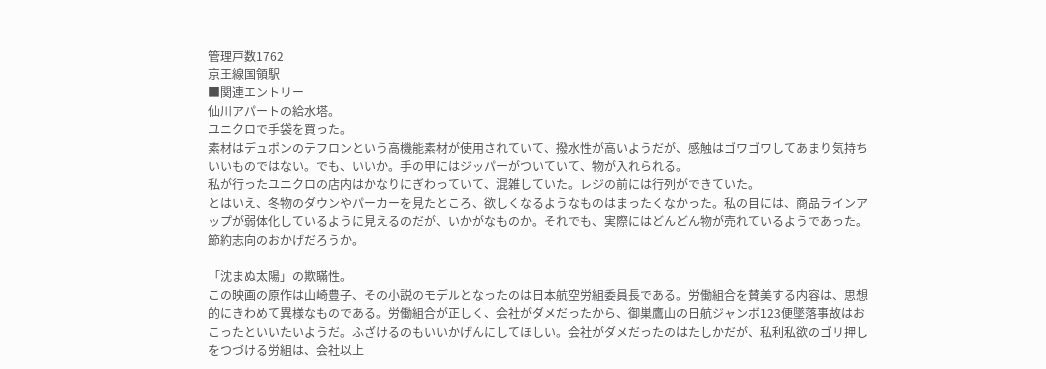管理戸数1762
京王線国領駅
■関連エントリー
仙川アパートの給水塔。
ユニクロで手袋を買った。
素材はデュポンのテフロンという高機能素材が使用されていて、撥水性が高いようだが、感触はゴワゴワしてあまり気持ちいいものではない。でも、いいか。手の甲にはジッパーがついていて、物が入れられる。
私が行ったユニクロの店内はかなりにぎわっていて、混雑していた。レジの前には行列ができていた。
とはいえ、冬物のダウンやパーカーを見たところ、欲しくなるようなものはまったくなかった。私の目には、商品ラインアップが弱体化しているように見えるのだが、いかがなものか。それでも、実際にはどんどん物が売れているようであった。節約志向のおかげだろうか。

「沈まぬ太陽」の欺瞞性。
この映画の原作は山崎豊子、その小説のモデルとなったのは日本航空労組委員長である。労働組合を賛美する内容は、思想的にきわめて異様なものである。労働組合が正しく、会社がダメだったから、御巣鷹山の日航ジャンボ123便墜落事故はおこったといいたいようだ。ふざけるのもいいかげんにしてほしい。会社がダメだったのはたしかだが、私利私欲のゴリ押しをつづける労組は、会社以上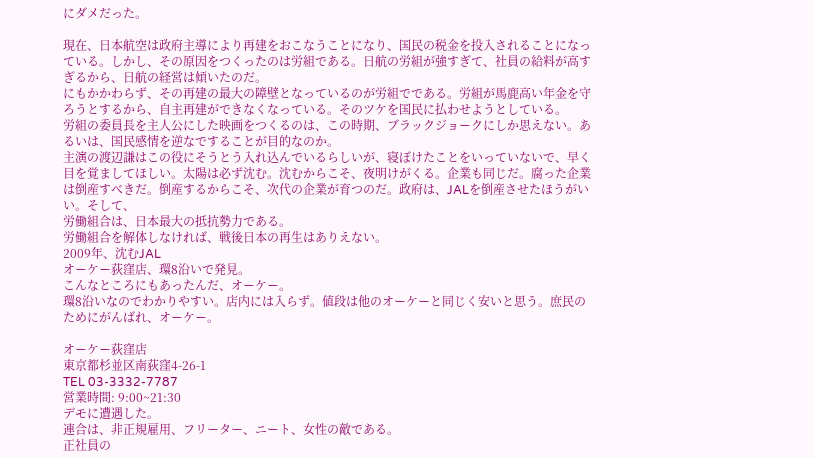にダメだった。

現在、日本航空は政府主導により再建をおこなうことになり、国民の税金を投入されることになっている。しかし、その原因をつくったのは労組である。日航の労組が強すぎて、社員の給料が高すぎるから、日航の経営は傾いたのだ。
にもかかわらず、その再建の最大の障壁となっているのが労組でである。労組が馬鹿高い年金を守ろうとするから、自主再建ができなくなっている。そのツケを国民に払わせようとしている。
労組の委員長を主人公にした映画をつくるのは、この時期、ブラックジョークにしか思えない。あるいは、国民感情を逆なですることが目的なのか。
主演の渡辺謙はこの役にそうとう入れ込んでいるらしいが、寝ぼけたことをいっていないで、早く目を覚ましてほしい。太陽は必ず沈む。沈むからこそ、夜明けがくる。企業も同じだ。腐った企業は倒産すべきだ。倒産するからこそ、次代の企業が育つのだ。政府は、JALを倒産させたほうがいい。そして、
労働組合は、日本最大の抵抗勢力である。
労働組合を解体しなければ、戦後日本の再生はありえない。
2009年、沈むJAL
オーケー荻窪店、環8沿いで発見。
こんなところにもあったんだ、オーケー。
環8沿いなのでわかりやすい。店内には入らず。値段は他のオーケーと同じく安いと思う。庶民のためにがんばれ、オーケー。

オーケー荻窪店
東京都杉並区南荻窪4-26-1
TEL 03-3332-7787
営業時間: 9:00~21:30
デモに遭遇した。
連合は、非正規雇用、フリーター、ニート、女性の敵である。
正社員の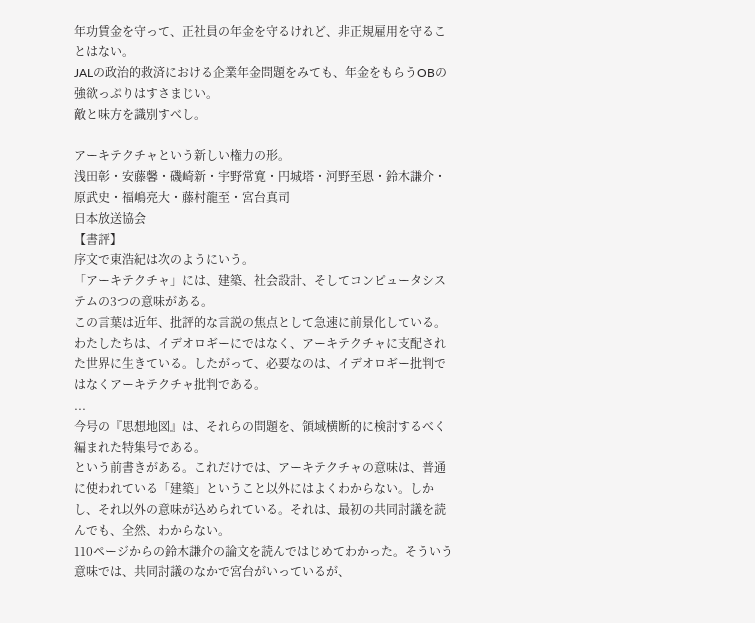年功賃金を守って、正社員の年金を守るけれど、非正規雇用を守ることはない。
JALの政治的救済における企業年金問題をみても、年金をもらうOBの強欲っぷりはすさまじい。
敵と味方を識別すべし。

アーキテクチャという新しい権力の形。
浅田彰・安藤馨・磯崎新・宇野常寛・円城塔・河野至恩・鈴木謙介・原武史・福嶋亮大・藤村龍至・宮台真司
日本放送協会
【書評】
序文で東浩紀は次のようにいう。
「アーキテクチャ」には、建築、社会設計、そしてコンピュータシステムの3つの意味がある。
この言葉は近年、批評的な言説の焦点として急速に前景化している。わたしたちは、イデオロギーにではなく、アーキテクチャに支配された世界に生きている。したがって、必要なのは、イデオロギー批判ではなくアーキテクチャ批判である。
...
今号の『思想地図』は、それらの問題を、領域横断的に検討するべく編まれた特集号である。
という前書きがある。これだけでは、アーキテクチャの意味は、普通に使われている「建築」ということ以外にはよくわからない。しかし、それ以外の意味が込められている。それは、最初の共同討議を読んでも、全然、わからない。
110ページからの鈴木謙介の論文を読んではじめてわかった。そういう意味では、共同討議のなかで宮台がいっているが、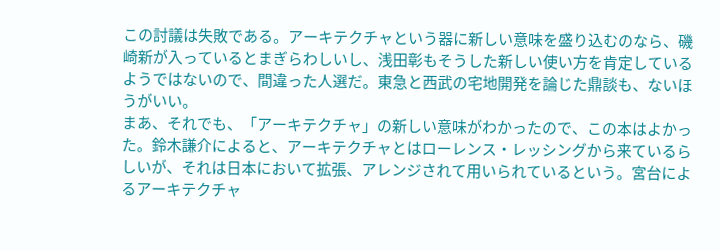この討議は失敗である。アーキテクチャという器に新しい意味を盛り込むのなら、磯崎新が入っているとまぎらわしいし、浅田彰もそうした新しい使い方を肯定しているようではないので、間違った人選だ。東急と西武の宅地開発を論じた鼎談も、ないほうがいい。
まあ、それでも、「アーキテクチャ」の新しい意味がわかったので、この本はよかった。鈴木謙介によると、アーキテクチャとはローレンス・レッシングから来ているらしいが、それは日本において拡張、アレンジされて用いられているという。宮台によるアーキテクチャ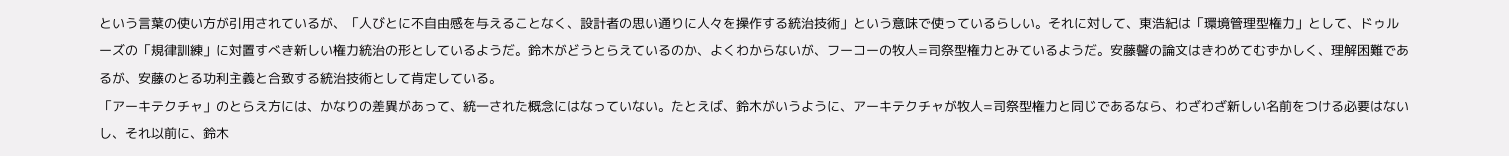という言葉の使い方が引用されているが、「人びとに不自由感を与えることなく、設計者の思い通りに人々を操作する統治技術」という意味で使っているらしい。それに対して、東浩紀は「環境管理型権力」として、ドゥルーズの「規律訓練」に対置すべき新しい権力統治の形としているようだ。鈴木がどうとらえているのか、よくわからないが、フーコーの牧人=司祭型権力とみているようだ。安藤馨の論文はきわめてむずかしく、理解困難であるが、安藤のとる功利主義と合致する統治技術として肯定している。
「アーキテクチャ」のとらえ方には、かなりの差異があって、統一された概念にはなっていない。たとえば、鈴木がいうように、アーキテクチャが牧人=司祭型権力と同じであるなら、わざわざ新しい名前をつける必要はないし、それ以前に、鈴木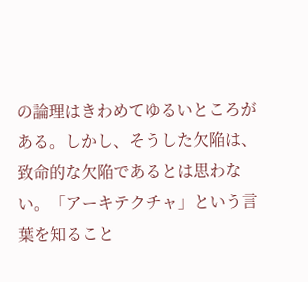の論理はきわめてゆるいところがある。しかし、そうした欠陥は、致命的な欠陥であるとは思わない。「アーキテクチャ」という言葉を知ること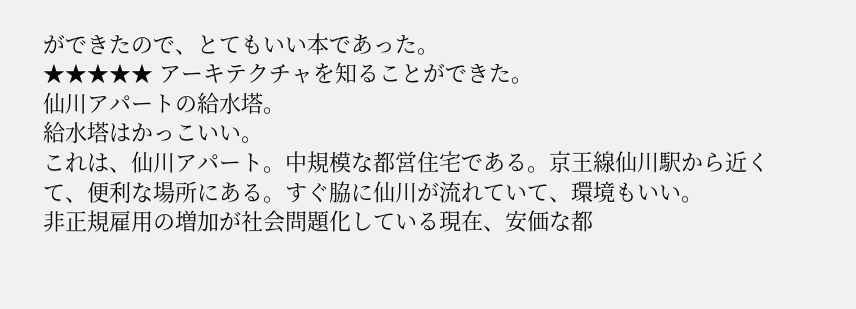ができたので、とてもいい本であった。
★★★★★ アーキテクチャを知ることができた。
仙川アパートの給水塔。
給水塔はかっこいい。
これは、仙川アパート。中規模な都営住宅である。京王線仙川駅から近くて、便利な場所にある。すぐ脇に仙川が流れていて、環境もいい。
非正規雇用の増加が社会問題化している現在、安価な都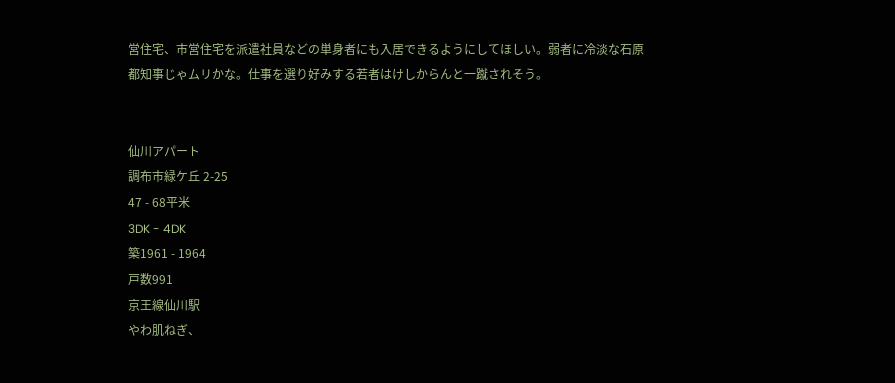営住宅、市営住宅を派遣社員などの単身者にも入居できるようにしてほしい。弱者に冷淡な石原都知事じゃムリかな。仕事を選り好みする若者はけしからんと一蹴されそう。


仙川アパート
調布市緑ケ丘 2-25
47 - 68平米
3DK - 4DK
築1961 - 1964
戸数991
京王線仙川駅
やわ肌ねぎ、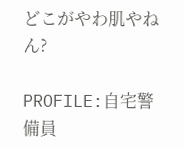どこがやわ肌やねん?

PROFILE:自宅警備員